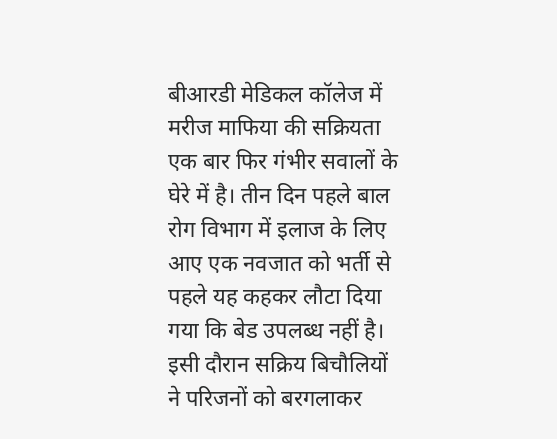बीआरडी मेडिकल कॉलेज में मरीज माफिया की सक्रियता एक बार फिर गंभीर सवालों के घेरे में है। तीन दिन पहले बाल रोग विभाग में इलाज के लिए आए एक नवजात को भर्ती से पहले यह कहकर लौटा दिया गया कि बेड उपलब्ध नहीं है।
इसी दौरान सक्रिय बिचौलियों ने परिजनों को बरगलाकर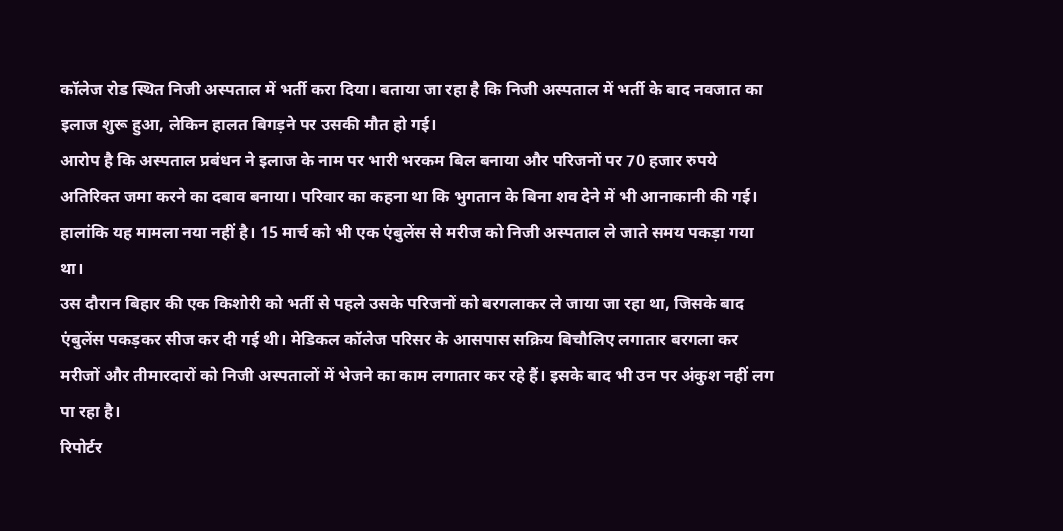कॉलेज रोड स्थित निजी अस्पताल में भर्ती करा दिया। बताया जा रहा है कि निजी अस्पताल में भर्ती के बाद नवजात का इलाज शुरू हुआ, लेकिन हालत बिगड़ने पर उसकी मौत हो गई।
आरोप है कि अस्पताल प्रबंधन ने इलाज के नाम पर भारी भरकम बिल बनाया और परिजनों पर 70 हजार रुपये अतिरिक्त जमा करने का दबाव बनाया। परिवार का कहना था कि भुगतान के बिना शव देने में भी आनाकानी की गई। हालांकि यह मामला नया नहीं है। 15 मार्च को भी एक एंबुलेंस से मरीज को निजी अस्पताल ले जाते समय पकड़ा गया था।
उस दौरान बिहार की एक किशोरी को भर्ती से पहले उसके परिजनों को बरगलाकर ले जाया जा रहा था, जिसके बाद एंबुलेंस पकड़कर सीज कर दी गई थी। मेडिकल कॉलेज परिसर के आसपास सक्रिय बिचौलिए लगातार बरगला कर मरीजों और तीमारदारों को निजी अस्पतालों में भेजने का काम लगातार कर रहे हैं। इसके बाद भी उन पर अंकुश नहीं लग पा रहा है।
रिपोर्टर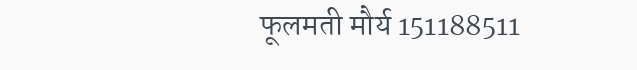फूलमती मौर्य 151188511